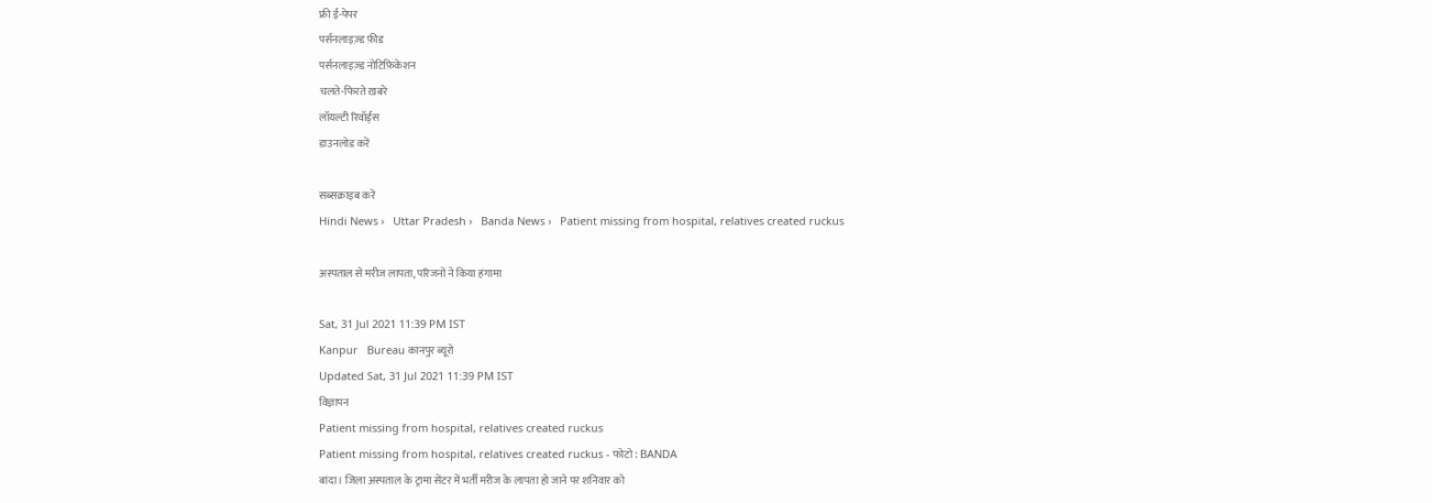फ्री ई-पेपर
पर्सनलाइज़्ड फ़ीड
पर्सनलाइज़्ड नोटिफ़िकेशन
चलते-फिरते ख़बरें
लॉयल्टी रिवॉर्ड्स
डाउनलोड करें

सब्सक्राइब करें
Hindi News ›   Uttar Pradesh ›   Banda News ›   Patient missing from hospital, relatives created ruckus

अस्पताल से मरीज लापता, परिजनों ने किया हंगामा

Sat, 31 Jul 2021 11:39 PM IST
Kanpur   Bureau कानपुर ब्यूरो
Updated Sat, 31 Jul 2021 11:39 PM IST
विज्ञापन
Patient missing from hospital, relatives created ruckus
Patient missing from hospital, relatives created ruckus - फोटो : BANDA
बांदा। जिला अस्पताल के ट्रामा सेंटर में भर्ती मरीज के लापता हो जाने पर शनिवार को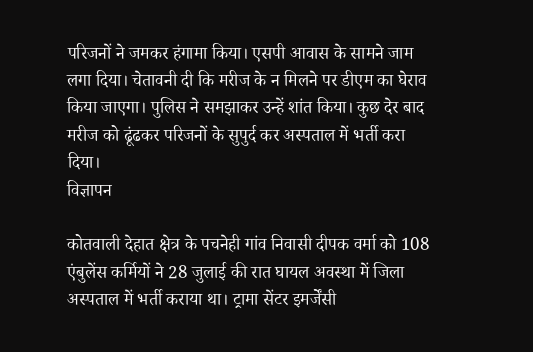परिजनों ने जमकर हंगामा किया। एसपी आवास के सामने जाम लगा दिया। चेतावनी दी कि मरीज के न मिलने पर डीएम का घेराव किया जाएगा। पुलिस ने समझाकर उन्हें शांत किया। कुछ देर बाद मरीज को ढूंढकर परिजनों के सुपुर्द कर अस्पताल में भर्ती करा दिया।
विज्ञापन

कोतवाली देहात क्षेत्र के पचनेही गांव निवासी दीपक वर्मा को 108 एंबुलेंस कर्मियों ने 28 जुलाई की रात घायल अवस्था में जिला अस्पताल में भर्ती कराया था। ट्रामा सेंटर इमर्जेंसी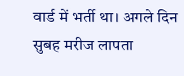वार्ड में भर्ती था। अगले दिन सुबह मरीज लापता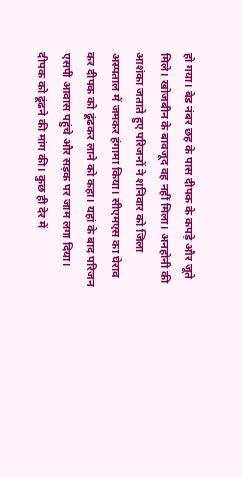हो गया। बेड नंबर छह के पास दीपक के कपड़े और जूते मिले। खोजबीन के बावजूद वह नहीं मिला। अनहोनी की आशंका जताते हुए परिजनों ने शनिवार को जिला अस्पताल में जमकर हंगामा किया। सीएमएस का घेराव कर दीपक को ढूंढकर लाने को कहा। यहां के बाद परिजन एसपी आवास पहुंचे और सड़क पर जाम लगा दिया। दीपक को ढूंढने की मांग की। कुछ ही देर में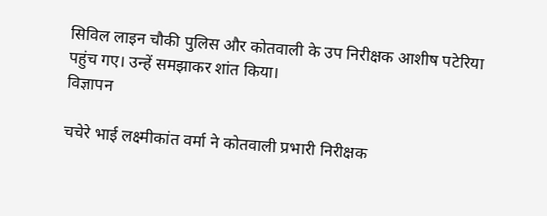सिविल लाइन चौकी पुलिस और कोतवाली के उप निरीक्षक आशीष पटेरिया पहुंच गए। उन्हें समझाकर शांत किया।
विज्ञापन

चचेरे भाई लक्ष्मीकांत वर्मा ने कोतवाली प्रभारी निरीक्षक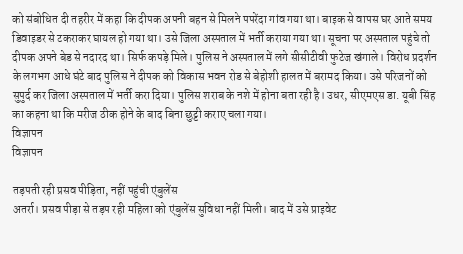को संबोधित दी तहरीर में कहा कि दीपक अपनी बहन से मिलने पपरेंदा गांव गया था। बाइक से वापस घर आते समय डिवाइडर से टकराकर घायल हो गया था। उसे जिला अस्पताल में भर्ती कराया गया था। सूचना पर अस्पताल पहुंचे तो दीपक अपने बेड से नदारद था। सिर्फ कपड़े मिले। पुलिस ने अस्पताल में लगे सीसीटीवी फुटेज खंगाले। विरोध प्रदर्शन के लगभग आधे घंटे बाद पुलिस ने दीपक को विकास भवन रोड से बेहोशी हालत में बरामद किया। उसे परिजनों को सुपुर्द कर जिला अस्पताल में भर्ती करा दिया। पुलिस शराब के नशे में होना बता रही है। उधर, सीएमएस डा. यूबी सिंह का कहना था कि मरीज ठीक होने के बाद बिना छुट्टी कराए चला गया।
विज्ञापन
विज्ञापन

तड़पती रही प्रसव पीड़िता, नहीं पहुंची एंबुलेंस
अतर्रा। प्रसव पीड़ा से तड़प रही महिला को एंबुलेंस सुविधा नहीं मिली। बाद में उसे प्राइवेट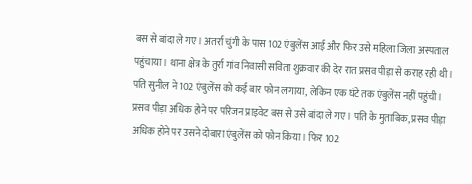बस से बांदा ले गए। अतर्रा चुंगी के पास 102 एंबुलेंस आई और फिर उसे महिला जिला अस्पताल पहुंचाया। थाना क्षेत्र के तुर्रा गांव निवासी सविता शुक्रवार की देर रात प्रसव पीड़ा से कराह रही थी। पति सुनील ने 102 एंबुलेंस को कई बार फोन लगाया, लेकिन एक घंटे तक एंबुलेंस नहीं पहुंची। प्रसव पीड़ा अधिक होने पर परिजन प्राइवेट बस से उसे बांदा ले गए। पति के मुताबिक, प्रसव पीड़ा अधिक होने पर उसने दोबारा एंबुलेंस को फोन किया। फिर 102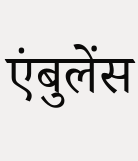एंबुलेंस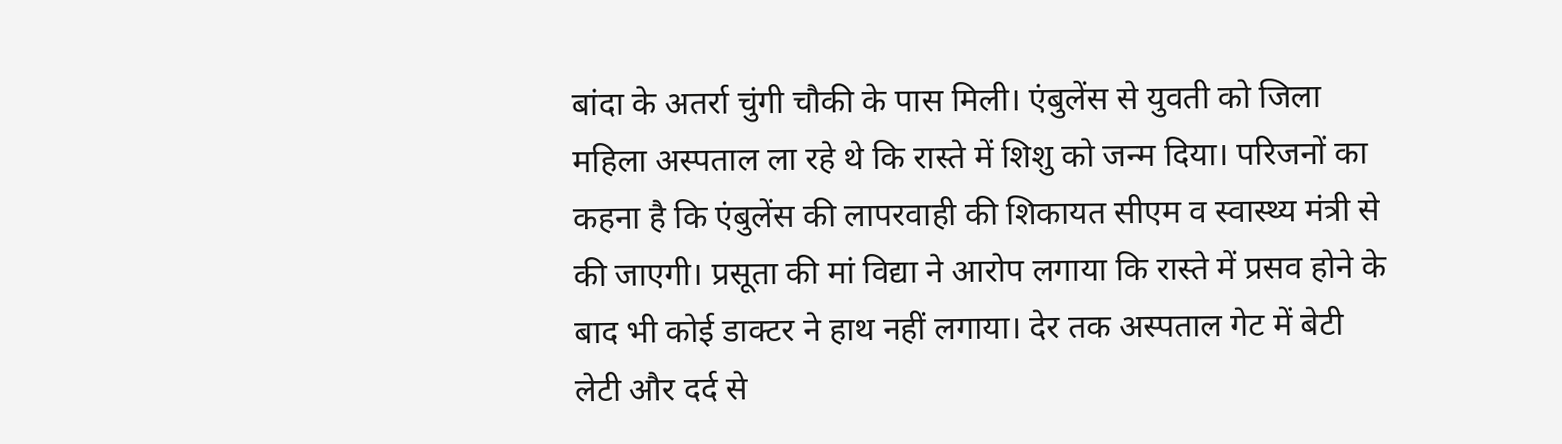बांदा के अतर्रा चुंगी चौकी के पास मिली। एंबुलेंस से युवती को जिला महिला अस्पताल ला रहे थे कि रास्ते में शिशु को जन्म दिया। परिजनों का कहना है कि एंबुलेंस की लापरवाही की शिकायत सीएम व स्वास्थ्य मंत्री से की जाएगी। प्रसूता की मां विद्या ने आरोप लगाया कि रास्ते में प्रसव होने के बाद भी कोई डाक्टर ने हाथ नहीं लगाया। देर तक अस्पताल गेट में बेटी लेटी और दर्द से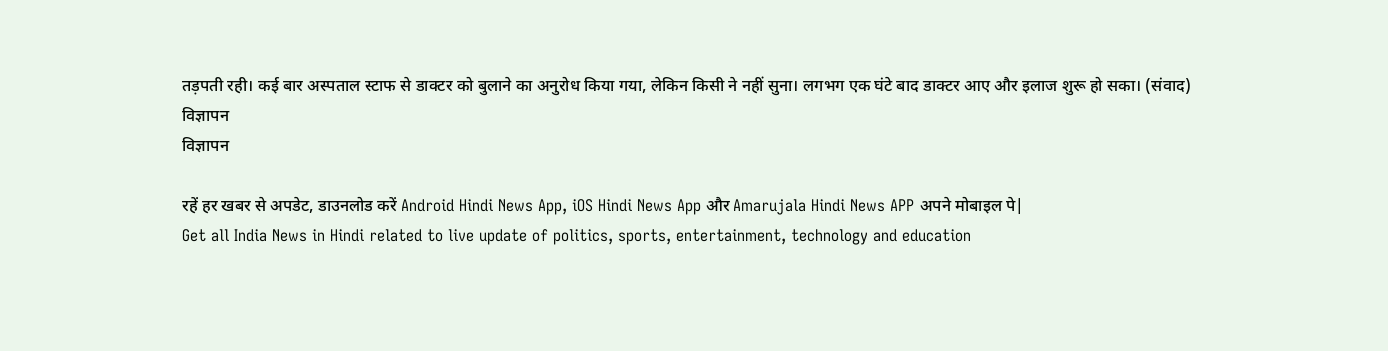तड़पती रही। कई बार अस्पताल स्टाफ से डाक्टर को बुलाने का अनुरोध किया गया, लेकिन किसी ने नहीं सुना। लगभग एक घंटे बाद डाक्टर आए और इलाज शुरू हो सका। (संवाद)
विज्ञापन
विज्ञापन

रहें हर खबर से अपडेट, डाउनलोड करें Android Hindi News App, iOS Hindi News App और Amarujala Hindi News APP अपने मोबाइल पे|
Get all India News in Hindi related to live update of politics, sports, entertainment, technology and education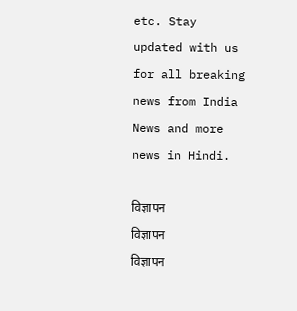etc. Stay updated with us for all breaking news from India News and more news in Hindi.

विज्ञापन
विज्ञापन
विज्ञापन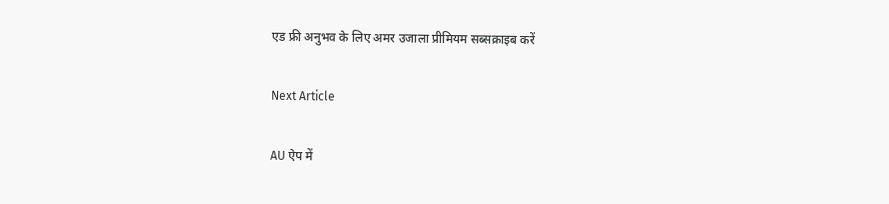एड फ्री अनुभव के लिए अमर उजाला प्रीमियम सब्सक्राइब करें

Next Article

AU ऐप में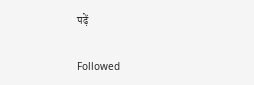पढ़ें

Followed